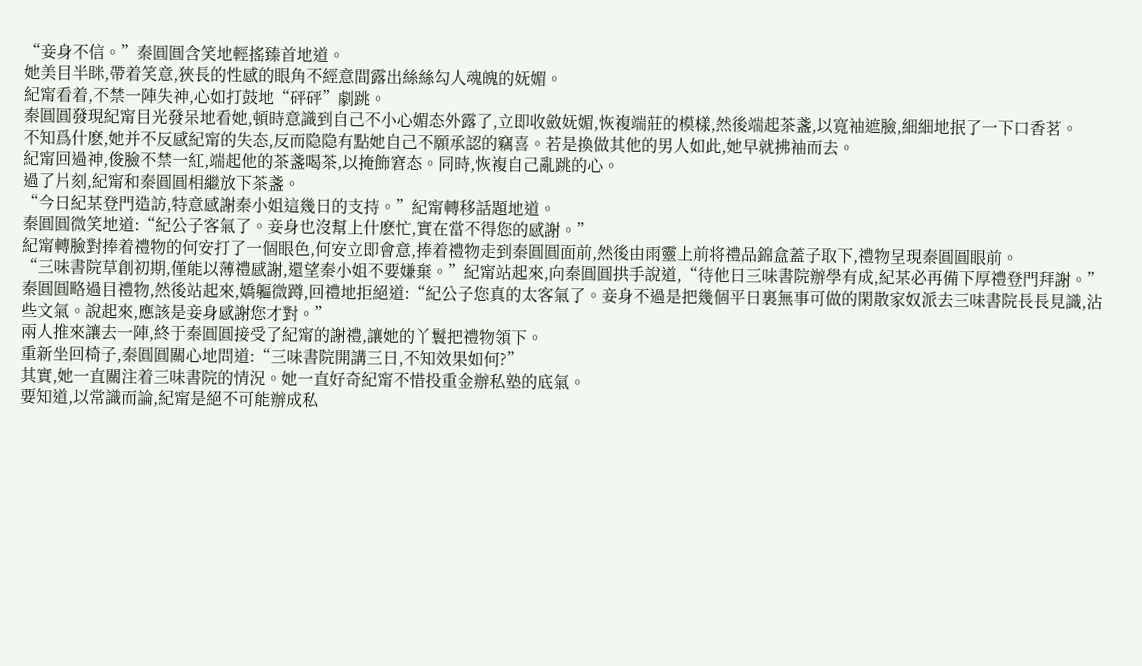“妾身不信。”秦圓圓含笑地輕搖臻首地道。
她美目半眯,帶着笑意,狹長的性感的眼角不經意間露出絲絲勾人魂魄的妩媚。
紀甯看着,不禁一陣失神,心如打鼓地“砰砰”劇跳。
秦圓圓發現紀甯目光發呆地看她,頓時意識到自己不小心媚态外露了,立即收斂妩媚,恢複端莊的模樣,然後端起茶盞,以寬袖遮臉,細細地抿了一下口香茗。
不知爲什麽,她并不反感紀甯的失态,反而隐隐有點她自己不願承認的竊喜。若是換做其他的男人如此,她早就拂袖而去。
紀甯回過神,俊臉不禁一紅,端起他的茶盞喝茶,以掩飾窘态。同時,恢複自己亂跳的心。
過了片刻,紀甯和秦圓圓相繼放下茶盞。
“今日紀某登門造訪,特意感謝秦小姐這幾日的支持。”紀甯轉移話題地道。
秦圓圓微笑地道:“紀公子客氣了。妾身也沒幫上什麽忙,實在當不得您的感謝。”
紀甯轉臉對捧着禮物的何安打了一個眼色,何安立即會意,捧着禮物走到秦圓圓面前,然後由雨靈上前将禮品錦盒蓋子取下,禮物呈現秦圓圓眼前。
“三味書院草創初期,僅能以薄禮感謝,還望秦小姐不要嫌棄。”紀甯站起來,向秦圓圓拱手說道,“待他日三味書院辦學有成,紀某必再備下厚禮登門拜謝。”
秦圓圓略過目禮物,然後站起來,嬌軀微蹲,回禮地拒絕道:“紀公子您真的太客氣了。妾身不過是把幾個平日裏無事可做的閑散家奴派去三味書院長長見識,沾些文氣。說起來,應該是妾身感謝您才對。”
兩人推來讓去一陣,終于秦圓圓接受了紀甯的謝禮,讓她的丫鬟把禮物領下。
重新坐回椅子,秦圓圓關心地問道:“三味書院開講三日,不知效果如何?”
其實,她一直關注着三味書院的情況。她一直好奇紀甯不惜投重金辦私塾的底氣。
要知道,以常識而論,紀甯是絕不可能辦成私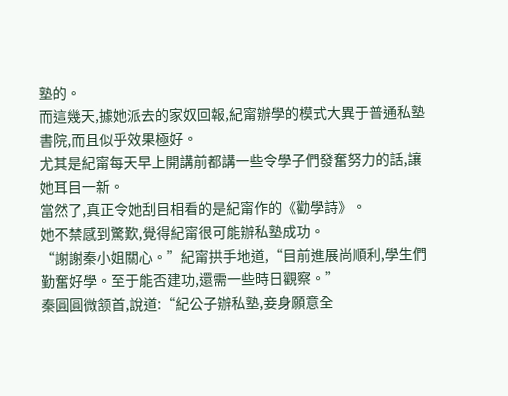塾的。
而這幾天,據她派去的家奴回報,紀甯辦學的模式大異于普通私塾書院,而且似乎效果極好。
尤其是紀甯每天早上開講前都講一些令學子們發奮努力的話,讓她耳目一新。
當然了,真正令她刮目相看的是紀甯作的《勸學詩》。
她不禁感到驚歎,覺得紀甯很可能辦私塾成功。
“謝謝秦小姐關心。”紀甯拱手地道,“目前進展尚順利,學生們勤奮好學。至于能否建功,還需一些時日觀察。”
秦圓圓微颔首,說道:“紀公子辦私塾,妾身願意全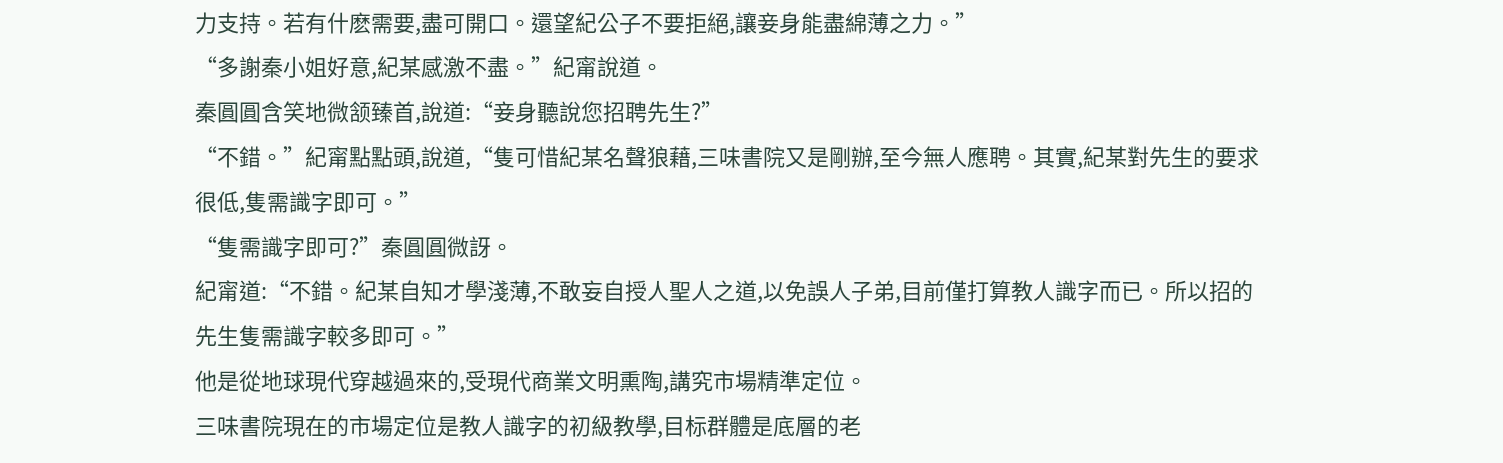力支持。若有什麽需要,盡可開口。還望紀公子不要拒絕,讓妾身能盡綿薄之力。”
“多謝秦小姐好意,紀某感激不盡。”紀甯說道。
秦圓圓含笑地微颔臻首,說道:“妾身聽說您招聘先生?”
“不錯。”紀甯點點頭,說道,“隻可惜紀某名聲狼藉,三味書院又是剛辦,至今無人應聘。其實,紀某對先生的要求很低,隻需識字即可。”
“隻需識字即可?”秦圓圓微訝。
紀甯道:“不錯。紀某自知才學淺薄,不敢妄自授人聖人之道,以免誤人子弟,目前僅打算教人識字而已。所以招的先生隻需識字較多即可。”
他是從地球現代穿越過來的,受現代商業文明熏陶,講究市場精準定位。
三味書院現在的市場定位是教人識字的初級教學,目标群體是底層的老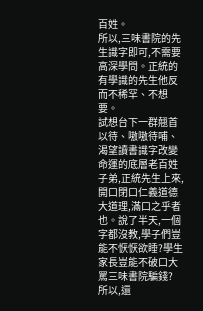百姓。
所以,三味書院的先生識字即可,不需要高深學問。正統的有學識的先生他反而不稀罕、不想要。
試想台下一群翹首以待、嗷嗷待哺、渴望讀書識字改變命運的底層老百姓子弟,正統先生上來,開口閉口仁義道德大道理,滿口之乎者也。說了半天,一個字都沒教,學子們豈能不恹恹欲睡?學生家長豈能不破口大罵三味書院騙錢?
所以,還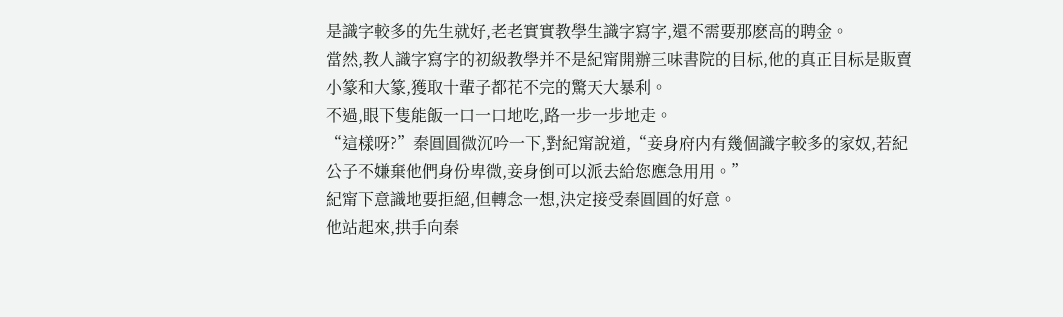是識字較多的先生就好,老老實實教學生識字寫字,還不需要那麽高的聘金。
當然,教人識字寫字的初級教學并不是紀甯開辦三味書院的目标,他的真正目标是販賣小篆和大篆,獲取十輩子都花不完的驚天大暴利。
不過,眼下隻能飯一口一口地吃,路一步一步地走。
“這樣呀?”秦圓圓微沉吟一下,對紀甯說道,“妾身府内有幾個識字較多的家奴,若紀公子不嫌棄他們身份卑微,妾身倒可以派去給您應急用用。”
紀甯下意識地要拒絕,但轉念一想,決定接受秦圓圓的好意。
他站起來,拱手向秦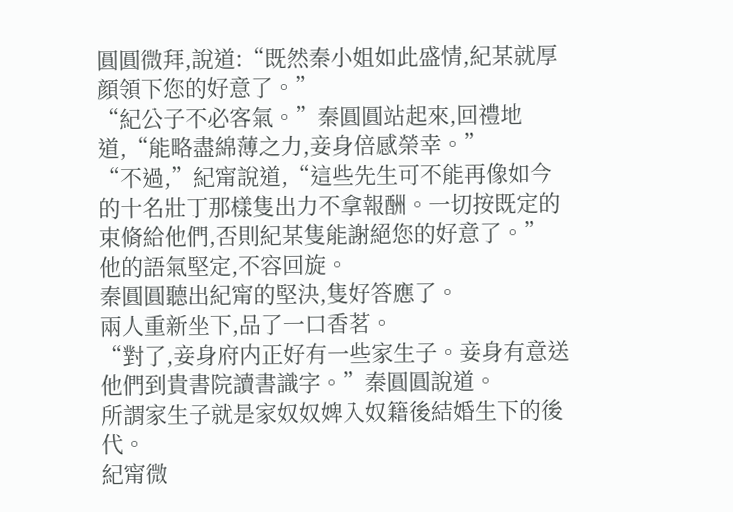圓圓微拜,說道:“既然秦小姐如此盛情,紀某就厚顔領下您的好意了。”
“紀公子不必客氣。”秦圓圓站起來,回禮地道,“能略盡綿薄之力,妾身倍感榮幸。”
“不過,”紀甯說道,“這些先生可不能再像如今的十名壯丁那樣隻出力不拿報酬。一切按既定的束脩給他們,否則紀某隻能謝絕您的好意了。”
他的語氣堅定,不容回旋。
秦圓圓聽出紀甯的堅決,隻好答應了。
兩人重新坐下,品了一口香茗。
“對了,妾身府内正好有一些家生子。妾身有意送他們到貴書院讀書識字。”秦圓圓說道。
所謂家生子就是家奴奴婢入奴籍後結婚生下的後代。
紀甯微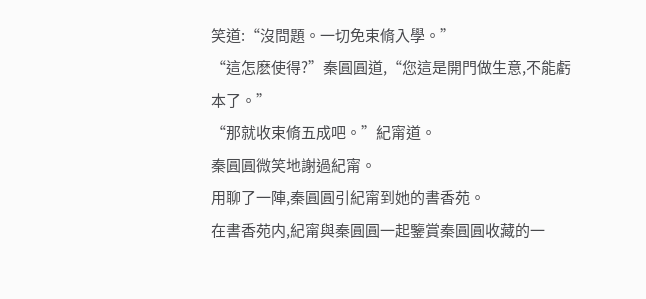笑道:“沒問題。一切免束脩入學。”
“這怎麽使得?”秦圓圓道,“您這是開門做生意,不能虧本了。”
“那就收束脩五成吧。”紀甯道。
秦圓圓微笑地謝過紀甯。
用聊了一陣,秦圓圓引紀甯到她的書香苑。
在書香苑内,紀甯與秦圓圓一起鑒賞秦圓圓收藏的一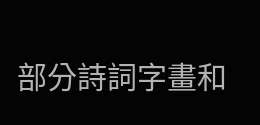部分詩詞字畫和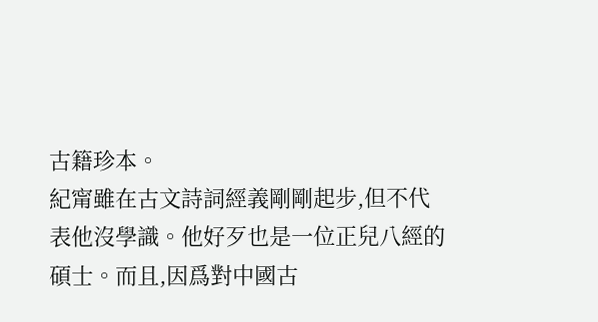古籍珍本。
紀甯雖在古文詩詞經義剛剛起步,但不代表他沒學識。他好歹也是一位正兒八經的碩士。而且,因爲對中國古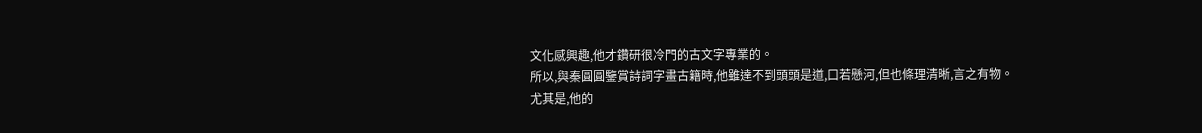文化感興趣,他才鑽研很冷門的古文字專業的。
所以,與秦圓圓鑒賞詩詞字畫古籍時,他雖達不到頭頭是道,口若懸河,但也條理清晰,言之有物。
尤其是,他的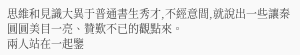思維和見識大異于普通書生秀才,不經意間,就說出一些讓秦圓圓美目一亮、贊歎不已的觀點來。
兩人站在一起鑒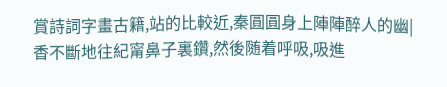賞詩詞字畫古籍,站的比較近,秦圓圓身上陣陣醉人的幽|香不斷地往紀甯鼻子裏鑽,然後随着呼吸,吸進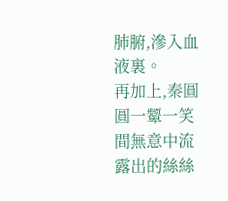肺腑,滲入血液裏。
再加上,秦圓圓一颦一笑間無意中流露出的絲絲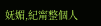妩媚,紀甯整個人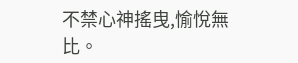不禁心神搖曳,愉悅無比。